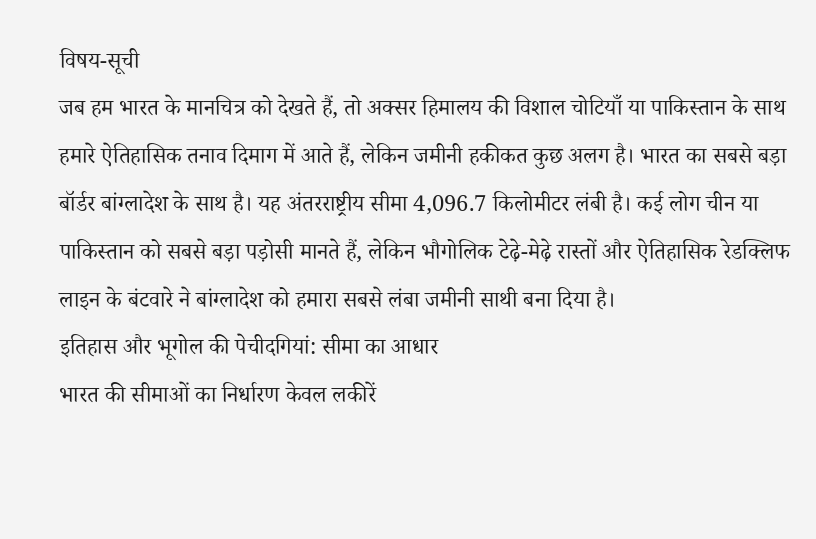विषय-सूची
जब हम भारत के मानचित्र को देखते हैं, तो अक्सर हिमालय की विशाल चोटियाँ या पाकिस्तान के साथ हमारे ऐतिहासिक तनाव दिमाग में आते हैं, लेकिन जमीनी हकीकत कुछ अलग है। भारत का सबसे बड़ा बॉर्डर बांग्लादेश के साथ है। यह अंतरराष्ट्रीय सीमा 4,096.7 किलोमीटर लंबी है। कई लोग चीन या पाकिस्तान को सबसे बड़ा पड़ोसी मानते हैं, लेकिन भौगोलिक टेढ़े-मेढ़े रास्तों और ऐतिहासिक रेडक्लिफ लाइन के बंटवारे ने बांग्लादेश को हमारा सबसे लंबा जमीनी साथी बना दिया है।
इतिहास और भूगोल की पेचीदगियां: सीमा का आधार
भारत की सीमाओं का निर्धारण केवल लकीरें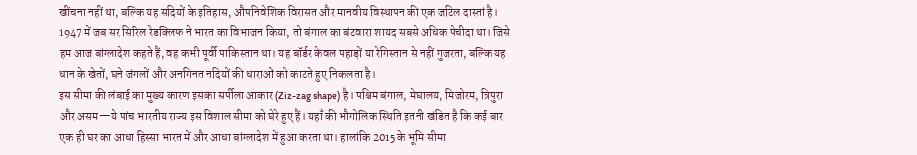खींचना नहीं था, बल्कि यह सदियों के इतिहास, औपनिवेशिक विरासत और मानवीय विस्थापन की एक जटिल दास्तां है। 1947 में जब सर सिरिल रेडक्लिफ ने भारत का विभाजन किया, तो बंगाल का बंटवारा शायद सबसे अधिक पेचीदा था। जिसे हम आज बांग्लादेश कहते हैं, वह कभी पूर्वी पाकिस्तान था। यह बॉर्डर केवल पहाड़ों या रेगिस्तान से नहीं गुजरता, बल्कि यह धान के खेतों, घने जंगलों और अनगिनत नदियों की धाराओं को काटते हुए निकलता है।
इस सीमा की लंबाई का मुख्य कारण इसका सर्पीला आकार (Ziz-zag shape) है। पश्चिम बंगाल, मेघालय, मिजोरम, त्रिपुरा और असम—ये पांच भारतीय राज्य इस विशाल सीमा को घेरे हुए हैं। यहाँ की भौगोलिक स्थिति इतनी खंडित है कि कई बार एक ही घर का आधा हिस्सा भारत में और आधा बांग्लादेश में हुआ करता था। हालांकि 2015 के भूमि सीमा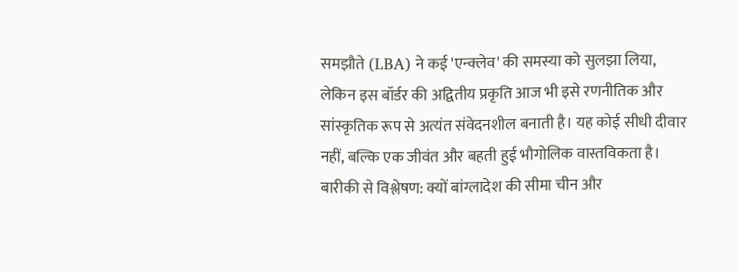समझौते (LBA) ने कई 'एन्क्लेव' की समस्या को सुलझा लिया, लेकिन इस बॉर्डर की अद्वितीय प्रकृति आज भी इसे रणनीतिक और सांस्कृतिक रूप से अत्यंत संवेदनशील बनाती है। यह कोई सीधी दीवार नहीं, बल्कि एक जीवंत और बहती हुई भौगोलिक वास्तविकता है।
बारीकी से विश्लेषण: क्यों बांग्लादेश की सीमा चीन और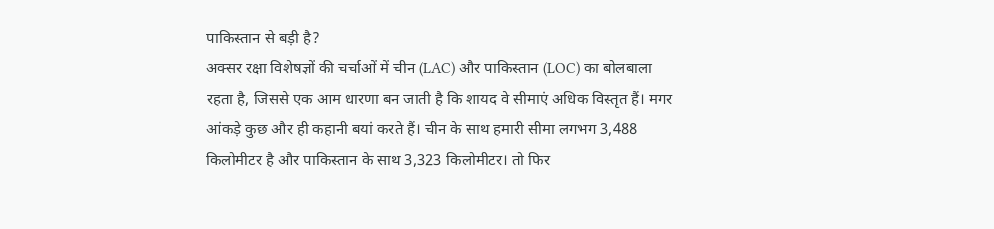पाकिस्तान से बड़ी है?
अक्सर रक्षा विशेषज्ञों की चर्चाओं में चीन (LAC) और पाकिस्तान (LOC) का बोलबाला रहता है, जिससे एक आम धारणा बन जाती है कि शायद वे सीमाएं अधिक विस्तृत हैं। मगर आंकड़े कुछ और ही कहानी बयां करते हैं। चीन के साथ हमारी सीमा लगभग 3,488 किलोमीटर है और पाकिस्तान के साथ 3,323 किलोमीटर। तो फिर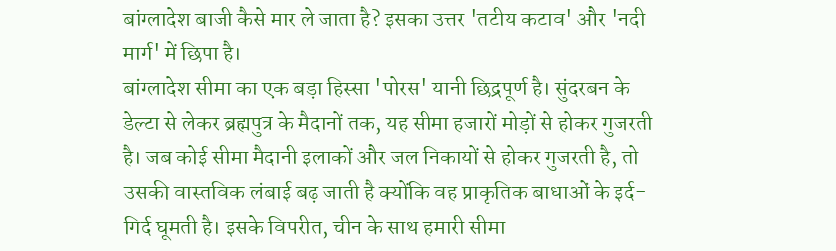बांग्लादेश बाजी कैसे मार ले जाता है? इसका उत्तर 'तटीय कटाव' और 'नदी मार्ग' में छिपा है।
बांग्लादेश सीमा का एक बड़ा हिस्सा 'पोरस' यानी छिद्रपूर्ण है। सुंदरबन के डेल्टा से लेकर ब्रह्मपुत्र के मैदानों तक, यह सीमा हजारों मोड़ों से होकर गुजरती है। जब कोई सीमा मैदानी इलाकों और जल निकायों से होकर गुजरती है, तो उसकी वास्तविक लंबाई बढ़ जाती है क्योंकि वह प्राकृतिक बाधाओं के इर्द-गिर्द घूमती है। इसके विपरीत, चीन के साथ हमारी सीमा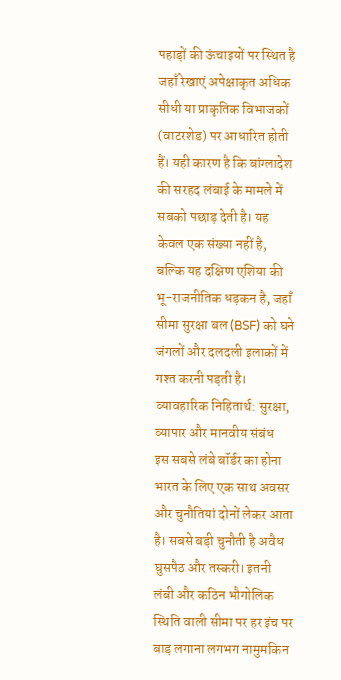पहाड़ों की ऊंचाइयों पर स्थित है जहाँ रेखाएं अपेक्षाकृत अधिक सीधी या प्राकृतिक विभाजकों (वाटरशेड) पर आधारित होती हैं। यही कारण है कि बांग्लादेश की सरहद लंबाई के मामले में सबको पछाड़ देती है। यह केवल एक संख्या नहीं है, बल्कि यह दक्षिण एशिया की भू-राजनीतिक धड़कन है, जहाँ सीमा सुरक्षा बल (BSF) को घने जंगलों और दलदली इलाकों में गश्त करनी पड़ती है।
व्यावहारिक निहितार्थ: सुरक्षा, व्यापार और मानवीय संबंध
इस सबसे लंबे बॉर्डर का होना भारत के लिए एक साथ अवसर और चुनौतियां दोनों लेकर आता है। सबसे बड़ी चुनौती है अवैध घुसपैठ और तस्करी। इतनी लंबी और कठिन भौगोलिक स्थिति वाली सीमा पर हर इंच पर बाड़ लगाना लगभग नामुमकिन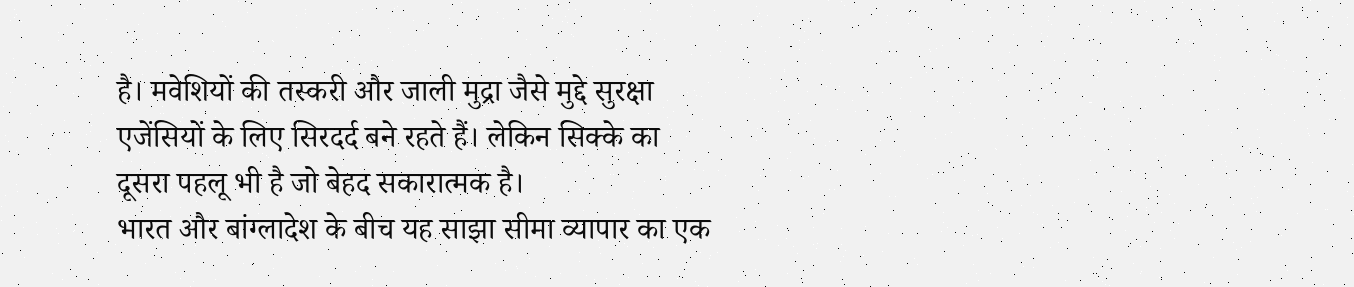है। मवेशियों की तस्करी और जाली मुद्रा जैसे मुद्दे सुरक्षा एजेंसियों के लिए सिरदर्द बने रहते हैं। लेकिन सिक्के का दूसरा पहलू भी है जो बेहद सकारात्मक है।
भारत और बांग्लादेश के बीच यह साझा सीमा व्यापार का एक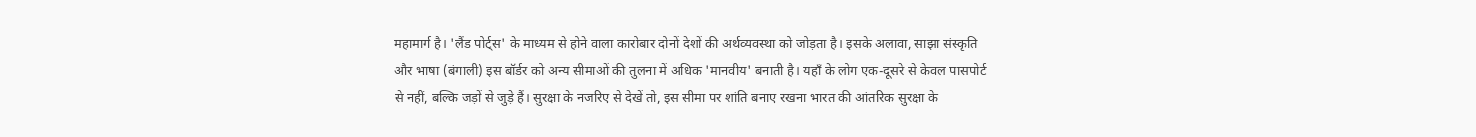महामार्ग है। 'लैंड पोर्ट्स' के माध्यम से होने वाला कारोबार दोनों देशों की अर्थव्यवस्था को जोड़ता है। इसके अलावा, साझा संस्कृति और भाषा (बंगाली) इस बॉर्डर को अन्य सीमाओं की तुलना में अधिक 'मानवीय' बनाती है। यहाँ के लोग एक-दूसरे से केवल पासपोर्ट से नहीं, बल्कि जड़ों से जुड़े हैं। सुरक्षा के नजरिए से देखें तो, इस सीमा पर शांति बनाए रखना भारत की आंतरिक सुरक्षा के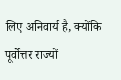लिए अनिवार्य है, क्योंकि पूर्वोत्तर राज्यों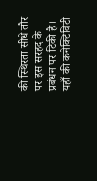की स्थिरता सीधे तौर पर इस सरहद के प्रबंधन पर टिकी है। यहाँ की कनेक्टिविटी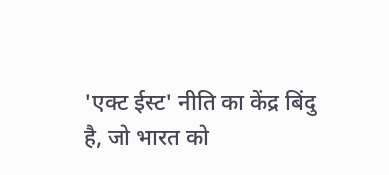'एक्ट ईस्ट' नीति का केंद्र बिंदु है, जो भारत को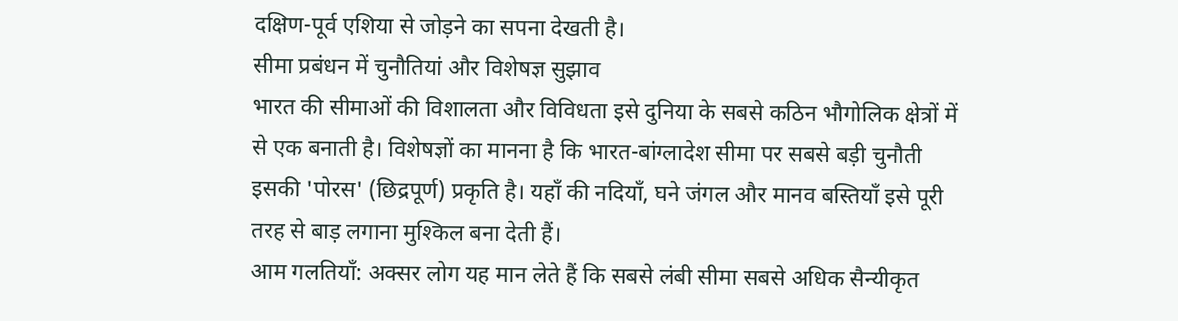दक्षिण-पूर्व एशिया से जोड़ने का सपना देखती है।
सीमा प्रबंधन में चुनौतियां और विशेषज्ञ सुझाव
भारत की सीमाओं की विशालता और विविधता इसे दुनिया के सबसे कठिन भौगोलिक क्षेत्रों में से एक बनाती है। विशेषज्ञों का मानना है कि भारत-बांग्लादेश सीमा पर सबसे बड़ी चुनौती इसकी 'पोरस' (छिद्रपूर्ण) प्रकृति है। यहाँ की नदियाँ, घने जंगल और मानव बस्तियाँ इसे पूरी तरह से बाड़ लगाना मुश्किल बना देती हैं।
आम गलतियाँ: अक्सर लोग यह मान लेते हैं कि सबसे लंबी सीमा सबसे अधिक सैन्यीकृत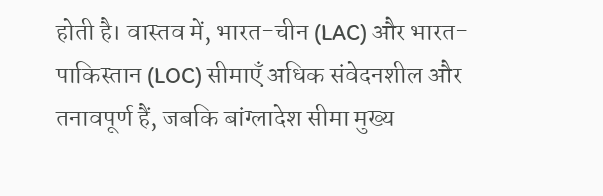होती है। वास्तव में, भारत-चीन (LAC) और भारत-पाकिस्तान (LOC) सीमाएँ अधिक संवेदनशील और तनावपूर्ण हैं, जबकि बांग्लादेश सीमा मुख्य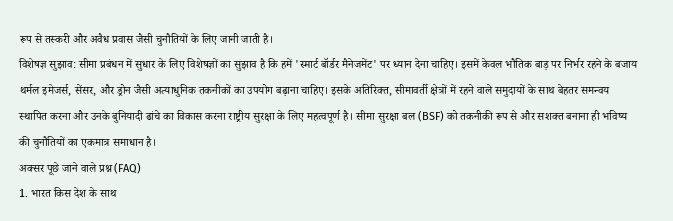रूप से तस्करी और अवैध प्रवास जैसी चुनौतियों के लिए जानी जाती है।
विशेषज्ञ सुझाव: सीमा प्रबंधन में सुधार के लिए विशेषज्ञों का सुझाव है कि हमें 'स्मार्ट बॉर्डर मैनेजमेंट' पर ध्यान देना चाहिए। इसमें केवल भौतिक बाड़ पर निर्भर रहने के बजाय थर्मल इमेजर्स, सेंसर, और ड्रोन जैसी अत्याधुनिक तकनीकों का उपयोग बढ़ाना चाहिए। इसके अतिरिक्त, सीमावर्ती क्षेत्रों में रहने वाले समुदायों के साथ बेहतर समन्वय स्थापित करना और उनके बुनियादी ढांचे का विकास करना राष्ट्रीय सुरक्षा के लिए महत्वपूर्ण है। सीमा सुरक्षा बल (BSF) को तकनीकी रूप से और सशक्त बनाना ही भविष्य की चुनौतियों का एकमात्र समाधान है।
अक्सर पूछे जाने वाले प्रश्न (FAQ)
1. भारत किस देश के साथ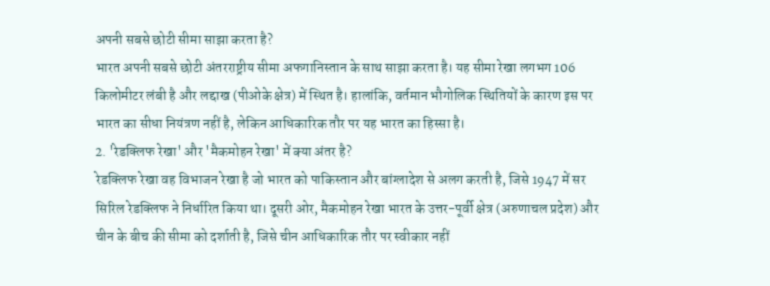अपनी सबसे छोटी सीमा साझा करता है?
भारत अपनी सबसे छोटी अंतरराष्ट्रीय सीमा अफगानिस्तान के साथ साझा करता है। यह सीमा रेखा लगभग 106 किलोमीटर लंबी है और लद्दाख (पीओके क्षेत्र) में स्थित है। हालांकि, वर्तमान भौगोलिक स्थितियों के कारण इस पर भारत का सीधा नियंत्रण नहीं है, लेकिन आधिकारिक तौर पर यह भारत का हिस्सा है।
2. 'रेडक्लिफ रेखा' और 'मैकमोहन रेखा' में क्या अंतर है?
रेडक्लिफ रेखा वह विभाजन रेखा है जो भारत को पाकिस्तान और बांग्लादेश से अलग करती है, जिसे 1947 में सर सिरिल रेडक्लिफ ने निर्धारित किया था। दूसरी ओर, मैकमोहन रेखा भारत के उत्तर-पूर्वी क्षेत्र (अरुणाचल प्रदेश) और चीन के बीच की सीमा को दर्शाती है, जिसे चीन आधिकारिक तौर पर स्वीकार नहीं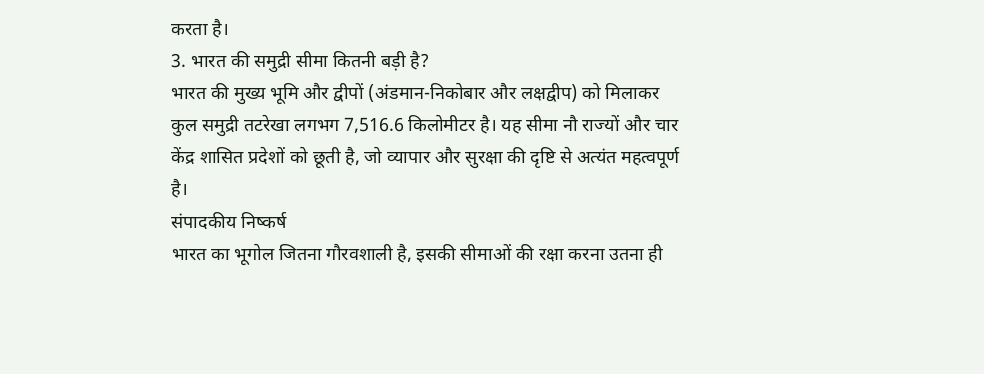करता है।
3. भारत की समुद्री सीमा कितनी बड़ी है?
भारत की मुख्य भूमि और द्वीपों (अंडमान-निकोबार और लक्षद्वीप) को मिलाकर कुल समुद्री तटरेखा लगभग 7,516.6 किलोमीटर है। यह सीमा नौ राज्यों और चार केंद्र शासित प्रदेशों को छूती है, जो व्यापार और सुरक्षा की दृष्टि से अत्यंत महत्वपूर्ण है।
संपादकीय निष्कर्ष
भारत का भूगोल जितना गौरवशाली है, इसकी सीमाओं की रक्षा करना उतना ही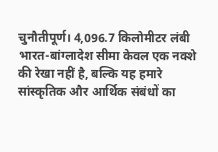चुनौतीपूर्ण। 4,096.7 किलोमीटर लंबी भारत-बांग्लादेश सीमा केवल एक नक्शे की रेखा नहीं है, बल्कि यह हमारे सांस्कृतिक और आर्थिक संबंधों का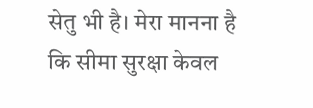सेतु भी है। मेरा मानना है कि सीमा सुरक्षा केवल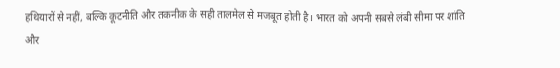हथियारों से नहीं, बल्कि कूटनीति और तकनीक के सही तालमेल से मजबूत होती है। भारत को अपनी सबसे लंबी सीमा पर शांति और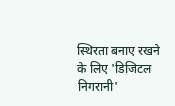स्थिरता बनाए रखने के लिए 'डिजिटल निगरानी'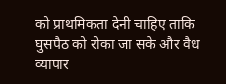को प्राथमिकता देनी चाहिए ताकि घुसपैठ को रोका जा सके और वैध व्यापार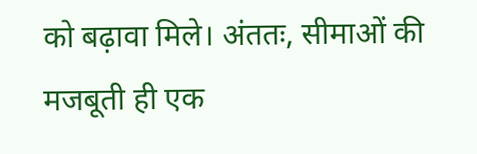को बढ़ावा मिले। अंततः, सीमाओं की मजबूती ही एक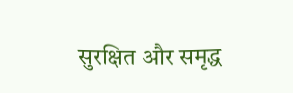सुरक्षित और समृद्ध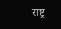राष्ट्र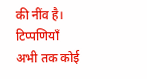की नींव है।
टिप्पणियाँ
अभी तक कोई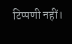टिप्पणी नहीं।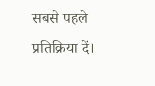सबसे पहले प्रतिक्रिया दें।